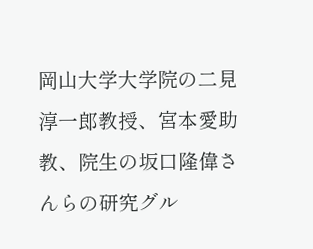岡山大学大学院の二見淳一郎教授、宮本愛助教、院生の坂口隆偉さんらの研究グル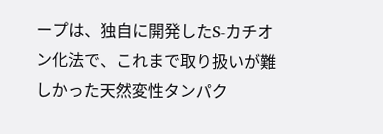ープは、独自に開発したS-カチオン化法で、これまで取り扱いが難しかった天然変性タンパク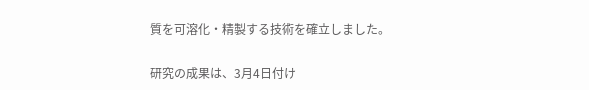質を可溶化・精製する技術を確立しました。

研究の成果は、3月4日付け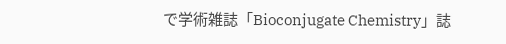で学術雑誌「Bioconjugate Chemistry」誌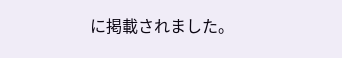に掲載されました。